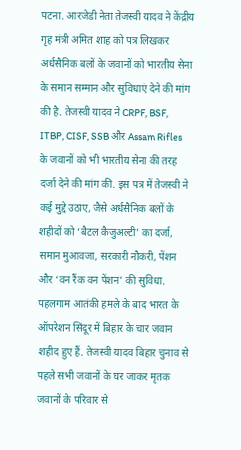पटना. आरजेडी नेता तेजस्वी यादव ने केंद्रीय गृह मंत्री अमित शाह को पत्र लिखकर अर्धसैनिक बलों के जवानों को भारतीय सेना के समान सम्मान और सुविधाएं देने की मांग की है. तेजस्वी यादव ने CRPF, BSF, ITBP, CISF, SSB और Assam Rifles के जवानों को भी भारतीय सेना की तरह दर्जा देने की मांग की. इस पत्र में तेजस्वी ने कई मुद्दे उठाए, जैसे अर्धसैनिक बलों के शहीदों को ‘बैटल कैजुअल्टी’ का दर्जा, समान मुआवजा, सरकारी नौकरी, पेंशन और ‘वन रैंक वन पेंशन’ की सुविधा. पहलगाम आतंकी हमले के बाद भारत के ऑपरेशन सिंदूर में बिहार के चार जवान शहीद हुए हैं. तेजस्वी यादव बिहार चुनाव से पहले सभी जवानों के घर जाकर मृतक जवानों के परिवार से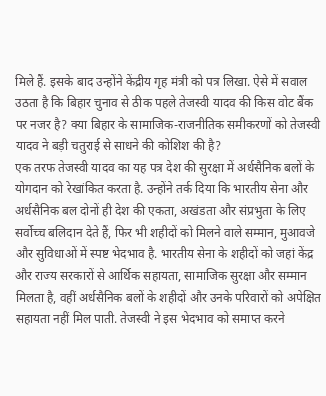मिले हैं. इसके बाद उन्होंने केंद्रीय गृह मंत्री को पत्र लिखा. ऐसे में सवाल उठता है कि बिहार चुनाव से ठीक पहले तेजस्वी यादव की किस वोट बैंक पर नजर है? क्या बिहार के सामाजिक-राजनीतिक समीकरणों को तेजस्वी यादव ने बड़ी चतुराई से साधने की कोशिश की है?
एक तरफ तेजस्वी यादव का यह पत्र देश की सुरक्षा में अर्धसैनिक बलों के योगदान को रेखांकित करता है. उन्होंने तर्क दिया कि भारतीय सेना और अर्धसैनिक बल दोनों ही देश की एकता, अखंडता और संप्रभुता के लिए सर्वोच्च बलिदान देते हैं, फिर भी शहीदों को मिलने वाले सम्मान, मुआवजे और सुविधाओं में स्पष्ट भेदभाव है. भारतीय सेना के शहीदों को जहां केंद्र और राज्य सरकारों से आर्थिक सहायता, सामाजिक सुरक्षा और सम्मान मिलता है, वहीं अर्धसैनिक बलों के शहीदों और उनके परिवारों को अपेक्षित सहायता नहीं मिल पाती. तेजस्वी ने इस भेदभाव को समाप्त करने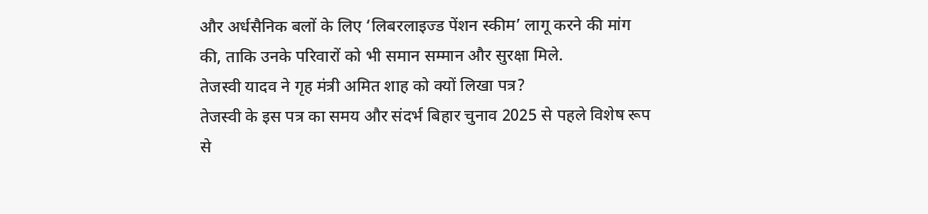और अर्धसैनिक बलों के लिए ‘लिबरलाइज्ड पेंशन स्कीम’ लागू करने की मांग की, ताकि उनके परिवारों को भी समान सम्मान और सुरक्षा मिले.
तेजस्वी यादव ने गृह मंत्री अमित शाह को क्यों लिखा पत्र?
तेजस्वी के इस पत्र का समय और संदर्भ बिहार चुनाव 2025 से पहले विशेष रूप से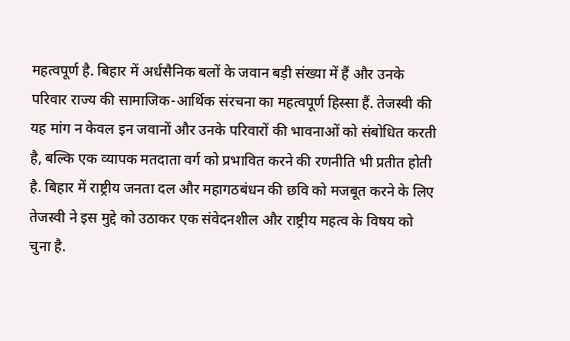महत्वपूर्ण है. बिहार में अर्धसैनिक बलों के जवान बड़ी संख्या में हैं और उनके परिवार राज्य की सामाजिक-आर्थिक संरचना का महत्वपूर्ण हिस्सा हैं. तेजस्वी की यह मांग न केवल इन जवानों और उनके परिवारों की भावनाओं को संबोधित करती है, बल्कि एक व्यापक मतदाता वर्ग को प्रभावित करने की रणनीति भी प्रतीत होती है. बिहार में राष्ट्रीय जनता दल और महागठबंधन की छवि को मजबूत करने के लिए तेजस्वी ने इस मुद्दे को उठाकर एक संवेदनशील और राष्ट्रीय महत्व के विषय को चुना है.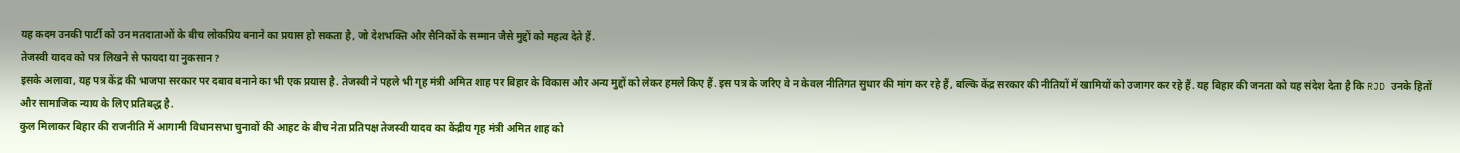यह कदम उनकी पार्टी को उन मतदाताओं के बीच लोकप्रिय बनाने का प्रयास हो सकता है, जो देशभक्ति और सैनिकों के सम्मान जैसे मुद्दों को महत्व देते हैं.
तेजस्वी यादव को पत्र लिखने से फायदा या नुकसान?
इसके अलावा, यह पत्र केंद्र की भाजपा सरकार पर दबाव बनाने का भी एक प्रयास है. तेजस्वी ने पहले भी गृह मंत्री अमित शाह पर बिहार के विकास और अन्य मुद्दों को लेकर हमले किए हैं. इस पत्र के जरिए वे न केवल नीतिगत सुधार की मांग कर रहे हैं, बल्कि केंद्र सरकार की नीतियों में खामियों को उजागर कर रहे हैं. यह बिहार की जनता को यह संदेश देता है कि RJD उनके हितों और सामाजिक न्याय के लिए प्रतिबद्ध है.
कुल मिलाकर बिहार की राजनीति में आगामी विधानसभा चुनावों की आहट के बीच नेता प्रतिपक्ष तेजस्वी यादव का केंद्रीय गृह मंत्री अमित शाह को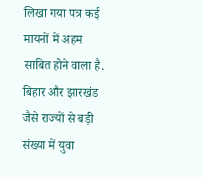लिखा गया पत्र कई मायनों में अहम साबित होने वाला है. बिहार और झारखंड जैसे राज्यों से बड़ी संख्या में युवा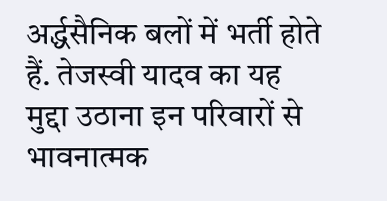अर्द्धसैनिक बलों में भर्ती होते हैं. तेजस्वी यादव का यह मुद्दा उठाना इन परिवारों से भावनात्मक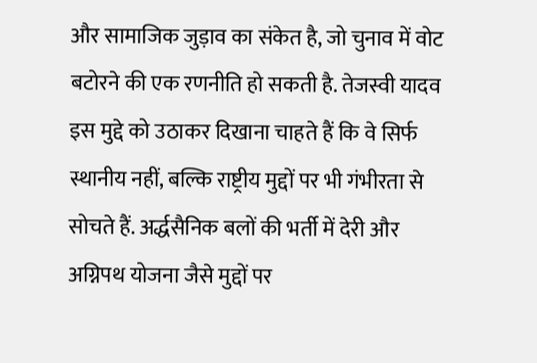और सामाजिक जुड़ाव का संकेत है, जो चुनाव में वोट बटोरने की एक रणनीति हो सकती है. तेजस्वी यादव इस मुद्दे को उठाकर दिखाना चाहते हैं कि वे सिर्फ स्थानीय नहीं, बल्कि राष्ट्रीय मुद्दों पर भी गंभीरता से सोचते हैं. अर्द्धसैनिक बलों की भर्ती में देरी और अग्निपथ योजना जैसे मुद्दों पर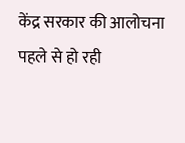केंद्र सरकार की आलोचना पहले से हो रही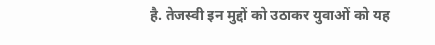है. तेजस्वी इन मुद्दों को उठाकर युवाओं को यह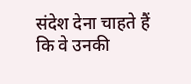संदेश देना चाहते हैं कि वे उनकी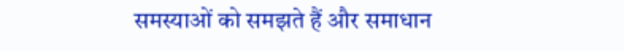समस्याओं को समझते हैं और समाधान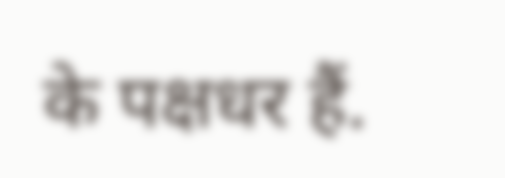के पक्षधर हैं.